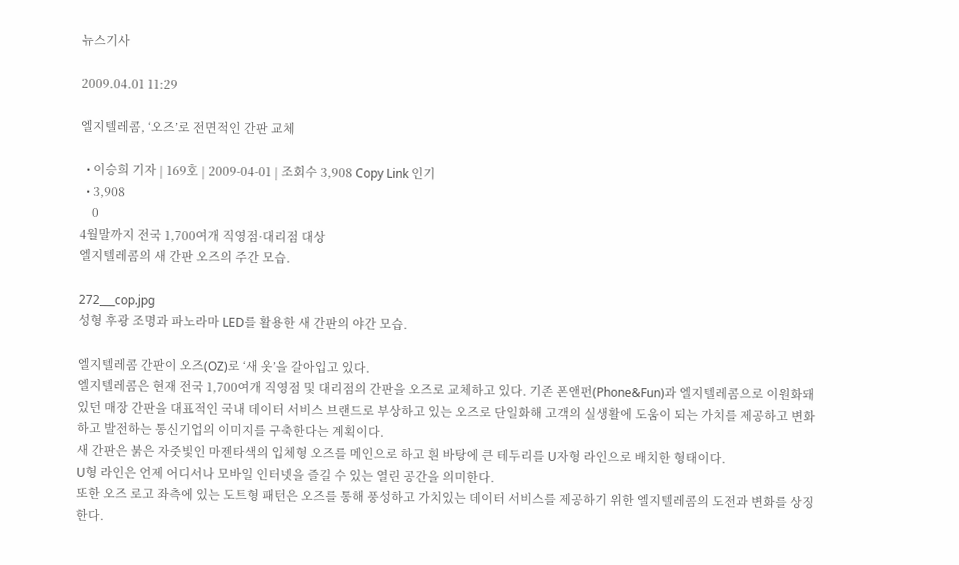뉴스기사

2009.04.01 11:29

엘지텔레콤, ‘오즈’로 전면적인 간판 교체

  • 이승희 기자 | 169호 | 2009-04-01 | 조회수 3,908 Copy Link 인기
  • 3,908
    0
4월말까지 전국 1,700여개 직영점·대리점 대상
엘지텔레콤의 새 간판 오즈의 주간 모습.

272___cop.jpg
성형 후광 조명과 파노라마 LED를 활용한 새 간판의 야간 모습.

엘지텔레콤 간판이 오즈(OZ)로 ‘새 옷’을 갈아입고 있다.
엘지텔레콤은 현재 전국 1,700여개 직영점 및 대리점의 간판을 오즈로 교체하고 있다. 기존 폰앤펀(Phone&Fun)과 엘지텔레콤으로 이원화돼 있던 매장 간판을 대표적인 국내 데이터 서비스 브랜드로 부상하고 있는 오즈로 단일화해 고객의 실생활에 도움이 되는 가치를 제공하고 변화하고 발전하는 통신기업의 이미지를 구축한다는 계획이다.
새 간판은 붉은 자줏빛인 마젠타색의 입체형 오즈를 메인으로 하고 흰 바탕에 큰 테두리를 U자형 라인으로 배치한 형태이다.
U형 라인은 언제 어디서나 모바일 인터넷을 즐길 수 있는 열린 공간을 의미한다.
또한 오즈 로고 좌측에 있는 도트형 패턴은 오즈를 통해 풍성하고 가치있는 데이터 서비스를 제공하기 위한 엘지텔레콤의 도전과 변화를 상징한다.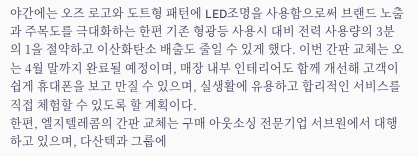야간에는 오즈 로고와 도트형 패턴에 LED조명을 사용함으로써 브랜드 노출과 주목도를 극대화하는 한편 기존 형광등 사용시 대비 전력 사용량의 3분의 1을 절약하고 이산화탄소 배출도 줄일 수 있게 했다. 이번 간판 교체는 오는 4월 말까지 완료될 예정이며, 매장 내부 인테리어도 함께 개선해 고객이 쉽게 휴대폰을 보고 만질 수 있으며, 실생활에 유용하고 합리적인 서비스를 직접 체험할 수 있도록 할 계획이다.
한편, 엘지텔레콤의 간판 교체는 구매 아웃소싱 전문기업 서브원에서 대행하고 있으며, 다산텍과 그룹에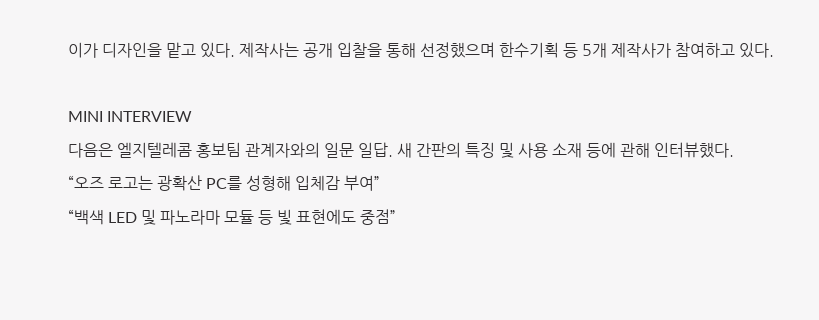이가 디자인을 맡고 있다. 제작사는 공개 입찰을 통해 선정했으며 한수기획 등 5개 제작사가 참여하고 있다.

MINI INTERVIEW
다음은 엘지텔레콤 홍보팀 관계자와의 일문 일답. 새 간판의 특징 및 사용 소재 등에 관해 인터뷰했다.
“오즈 로고는 광확산 PC를 성형해 입체감 부여”
“백색 LED 및 파노라마 모듈 등 빛 표현에도 중점”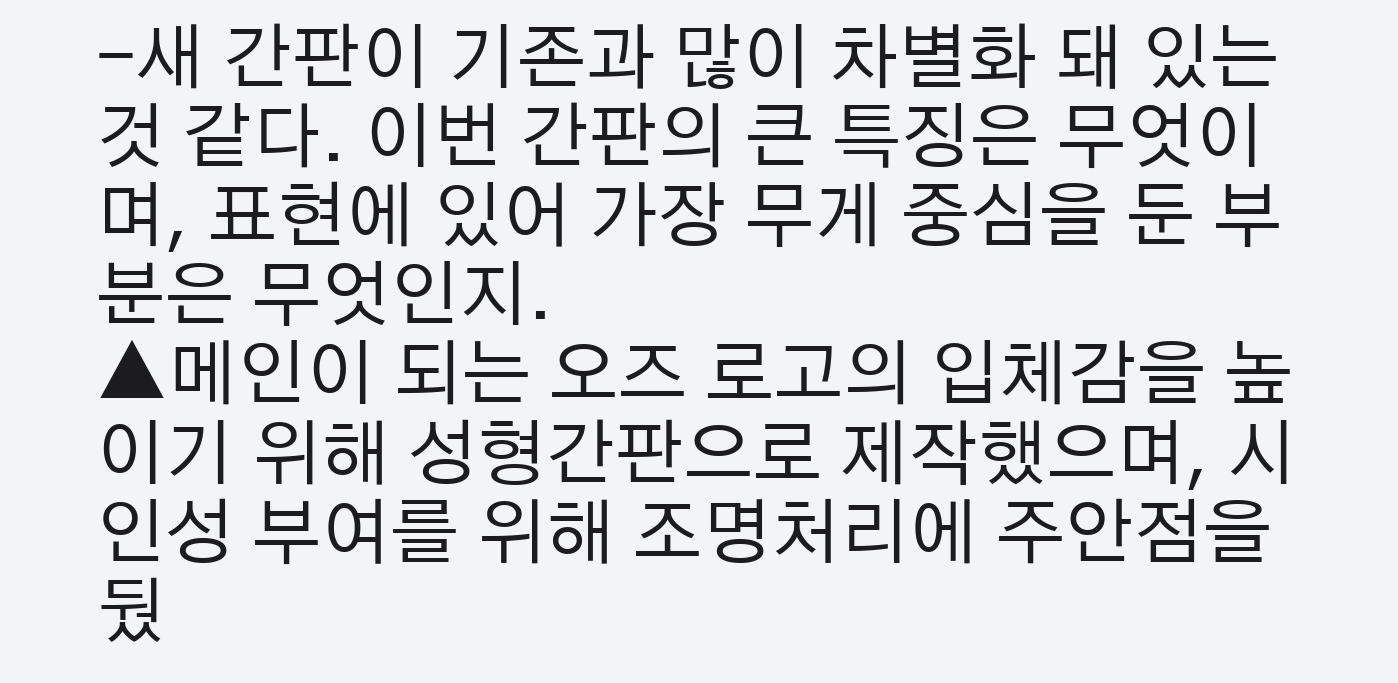-새 간판이 기존과 많이 차별화 돼 있는 것 같다. 이번 간판의 큰 특징은 무엇이며, 표현에 있어 가장 무게 중심을 둔 부분은 무엇인지.
▲메인이 되는 오즈 로고의 입체감을 높이기 위해 성형간판으로 제작했으며, 시인성 부여를 위해 조명처리에 주안점을 뒀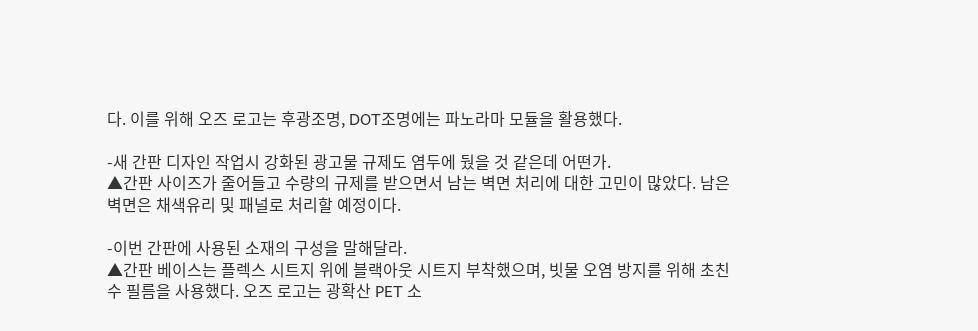다. 이를 위해 오즈 로고는 후광조명, DOT조명에는 파노라마 모듈을 활용했다.

-새 간판 디자인 작업시 강화된 광고물 규제도 염두에 뒀을 것 같은데 어떤가.
▲간판 사이즈가 줄어들고 수량의 규제를 받으면서 남는 벽면 처리에 대한 고민이 많았다. 남은 벽면은 채색유리 및 패널로 처리할 예정이다.

-이번 간판에 사용된 소재의 구성을 말해달라.
▲간판 베이스는 플렉스 시트지 위에 블랙아웃 시트지 부착했으며, 빗물 오염 방지를 위해 초친수 필름을 사용했다. 오즈 로고는 광확산 PET 소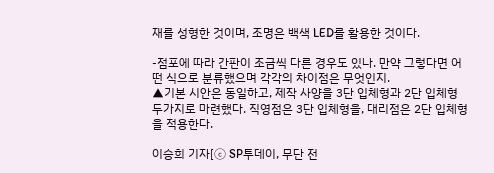재를 성형한 것이며, 조명은 백색 LED를 활용한 것이다.

-점포에 따라 간판이 조금씩 다른 경우도 있나. 만약 그렇다면 어떤 식으로 분류했으며 각각의 차이점은 무엇인지.
▲기본 시안은 동일하고, 제작 사양을 3단 입체형과 2단 입체형 두가지로 마련했다. 직영점은 3단 입체형을, 대리점은 2단 입체형을 적용한다.

이승희 기자[ⓒ SP투데이, 무단 전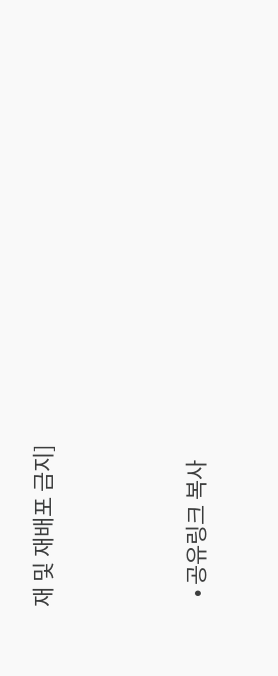재 및 재배포 금지]



  • 공유링크 복사